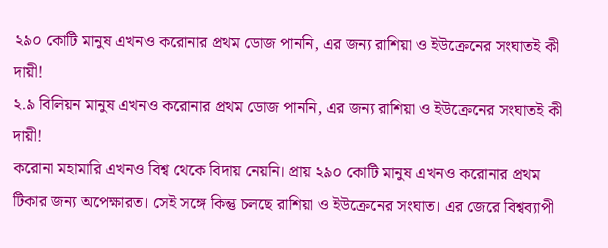২৯০ কোটি মানুষ এখনও করোনার প্রথম ডোজ পাননি, এর জন্য রাশিয়া ও ইউক্রেনের সংঘাতই কী দায়ী!
২.৯ বিলিয়ন মানুষ এখনও করোনার প্রথম ডোজ পাননি, এর জন্য রাশিয়া ও ইউক্রেনের সংঘাতই কী দায়ী!
করোনা মহামারি এখনও বিশ্ব থেকে বিদায় নেয়নি। প্রায় ২৯০ কোটি মানুষ এখনও করোনার প্রথম টিকার জন্য অপেক্ষারত। সেই সঙ্গে কিন্তু চলছে রাশিয়া ও ইউক্রেনের সংঘাত। এর জেরে বিশ্বব্যাপী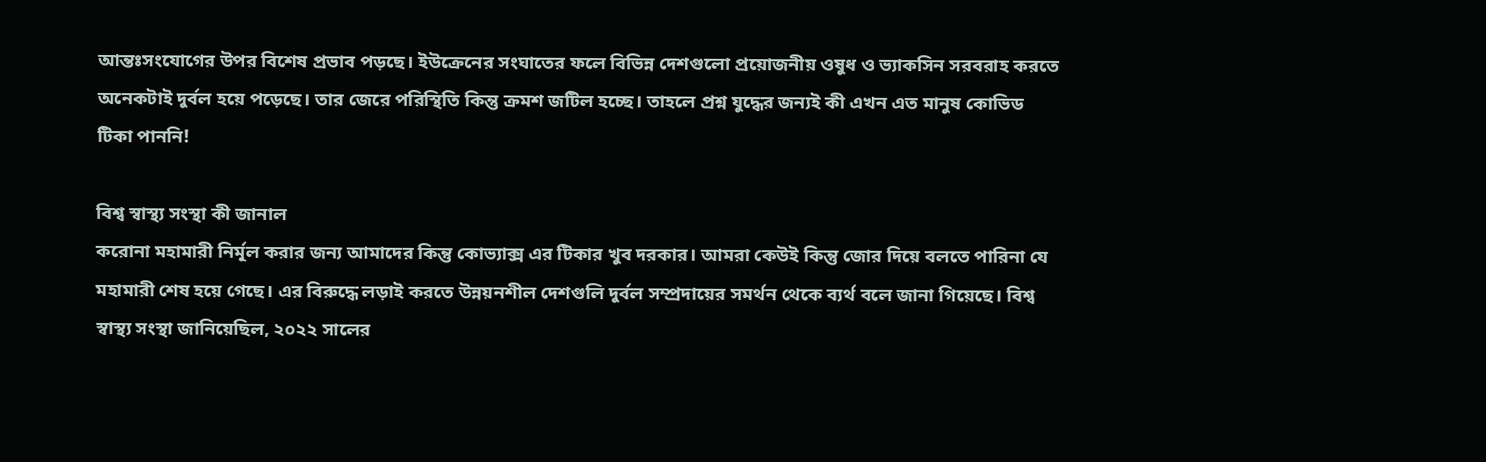আন্তঃসংযোগের উপর বিশেষ প্রভাব পড়ছে। ইউক্রেনের সংঘাতের ফলে বিভিন্ন দেশগুলো প্রয়োজনীয় ওষুধ ও ভ্যাকসিন সরবরাহ করতে অনেকটাই দুর্বল হয়ে পড়েছে। তার জেরে পরিস্থিতি কিন্তু ক্রমশ জটিল হচ্ছে। তাহলে প্রশ্ন যুদ্ধের জন্যই কী এখন এত মানুষ কোভিড টিকা পাননি!

বিশ্ব স্বাস্থ্য সংস্থা কী জানাল
করোনা মহামারী নির্মূল করার জন্য আমাদের কিন্তু কোভ্যাক্স এর টিকার খুব দরকার। আমরা কেউই কিন্তু জোর দিয়ে বলতে পারিনা যে মহামারী শেষ হয়ে গেছে। এর বিরুদ্ধে লড়াই করতে উন্নয়নশীল দেশগুলি দুর্বল সম্প্রদায়ের সমর্থন থেকে ব্যর্থ বলে জানা গিয়েছে। বিশ্ব স্বাস্থ্য সংস্থা জানিয়েছিল, ২০২২ সালের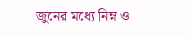জুনের মধ্যে নিম্ন ও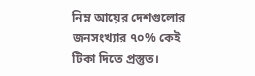নিম্ন আয়ের দেশগুলোর জনসংখ্যার ৭০% কেই টিকা দিতে প্রস্তুত।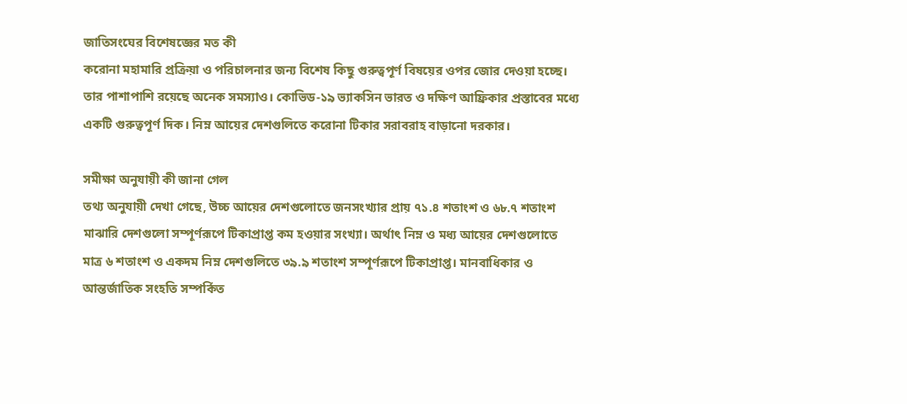জাতিসংঘের বিশেষজ্ঞের মত কী
করোনা মহামারি প্রক্রিয়া ও পরিচালনার জন্য বিশেষ কিছু গুরুত্বপূর্ণ বিষয়ের ওপর জোর দেওয়া হচ্ছে। তার পাশাপাশি রয়েছে অনেক সমস্যাও। কোভিড-১৯ ভ্যাকসিন ভারত ও দক্ষিণ আফ্রিকার প্রস্তাবের মধ্যে একটি গুরুত্বপূর্ণ দিক। নিম্ন আয়ের দেশগুলিতে করোনা টিকার সরাবরাহ বাড়ানো দরকার।

সমীক্ষা অনুযায়ী কী জানা গেল
তথ্য অনুযায়ী দেখা গেছে, উচ্চ আয়ের দেশগুলোতে জনসংখ্যার প্রায় ৭১.৪ শতাংশ ও ৬৮.৭ শতাংশ মাঝারি দেশগুলো সম্পূর্ণরূপে টিকাপ্রাপ্ত কম হওয়ার সংখ্যা। অর্থাৎ নিম্ন ও মধ্য আয়ের দেশগুলোতে মাত্র ৬ শতাংশ ও একদম নিম্ন দেশগুলিতে ৩৯.৯ শতাংশ সম্পূর্ণরূপে টিকাপ্রাপ্ত। মানবাধিকার ও আন্তর্জাতিক সংহতি সম্পর্কিত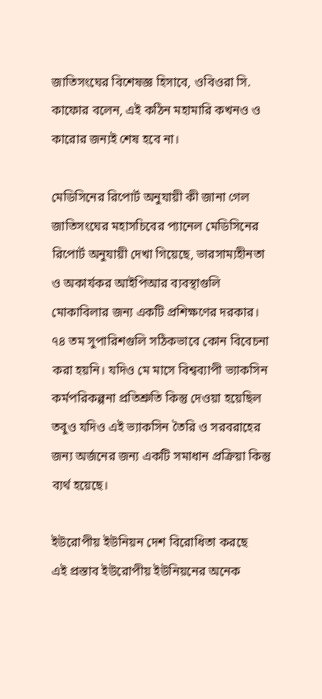জাতিসংঘের বিশেষজ্ঞ হিসাবে, ওবিওরা সি. কাফোর বলেন, এই কঠিন মহামারি কখনও ও কারোর জন্যই শেষ হবে না।

মেডিসিনের রিপোর্ট অনুযায়ী কী জানা গেল
জাতিসংঘের মহাসচিবের প্যানেল মেডিসিনের রিপোর্ট অনুযায়ী দেখা গিয়েছে, ভারসাম্যহীনতা ও অকার্যকর আইপিআর ব্যবস্থাগুলি মোকাবিলার জন্য একটি প্রশিক্ষণের দরকার। ৭৪ তম সুপারিশগুলি সঠিকভাবে কোন বিবেচনা করা হয়নি। যদিও মে মাসে বিশ্বব্যাপী ভ্যাকসিন কর্মপরিকল্পনা প্রতিশ্রুতি কিন্তু দেওয়া হয়েছিল তবুও যদিও এই ভ্যাকসিন তৈরি ও সরবরাহের জন্য অর্জনের জন্য একটি সমাধান প্রক্রিয়া কিন্তু ব্যর্থ হয়েছে।

ইউরোপীয় ইউনিয়ন দেশ বিরোধিতা করছে
এই প্রস্তাব ইউরোপীয় ইউনিয়নের অনেক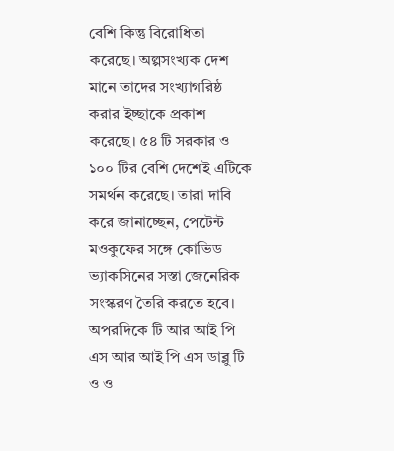বেশি কিন্তু বিরোধিতা করেছে। অল্পসংখ্যক দেশ মানে তাদের সংখ্যাগরিষ্ঠ করার ইচ্ছাকে প্রকাশ করেছে। ৫৪ টি সরকার ও ১০০ টির বেশি দেশেই এটিকে সমর্থন করেছে। তারা দাবি করে জানাচ্ছেন, পেটেন্ট মওকুফের সঙ্গে কোভিড ভ্যাকসিনের সস্তা জেনেরিক সংস্করণ তৈরি করতে হবে। অপরদিকে টি আর আই পি এস আর আই পি এস ডাব্লু টি ও ও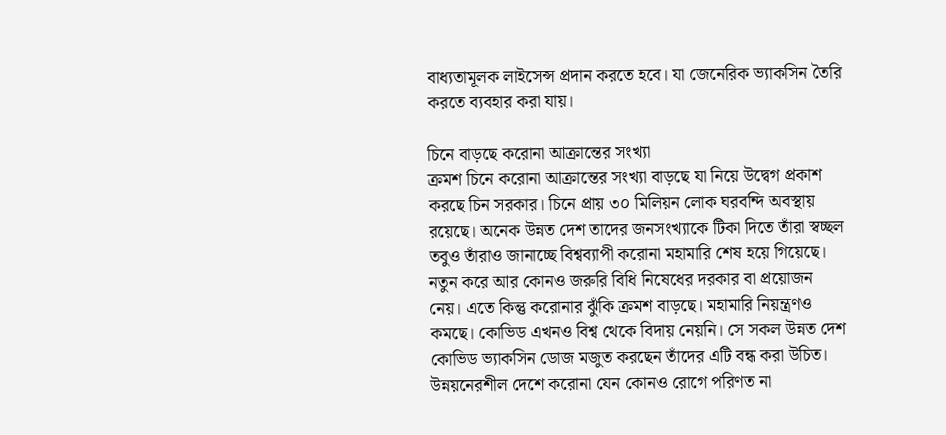বাধ্যতামূলক লাইসেন্স প্রদান করতে হবে। যা জেনেরিক ভ্যাকসিন তৈরি করতে ব্যবহার করা যায়।

চিনে বাড়ছে করোনা আক্রান্তের সংখ্যা
ক্রমশ চিনে করোনা আক্রান্তের সংখ্যা বাড়ছে যা নিয়ে উদ্বেগ প্রকাশ করছে চিন সরকার। চিনে প্রায় ৩০ মিলিয়ন লোক ঘরবন্দি অবস্থায় রয়েছে। অনেক উন্নত দেশ তাদের জনসংখ্যাকে টিকা দিতে তাঁরা স্বচ্ছল তবুও তাঁরাও জানাচ্ছে বিশ্বব্যাপী করোনা মহামারি শেষ হয়ে গিয়েছে। নতুন করে আর কোনও জরুরি বিধি নিষেধের দরকার বা প্রয়োজন নেয়। এতে কিন্তু করোনার ঝুঁকি ক্রমশ বাড়ছে। মহামারি নিয়ন্ত্রণও কমছে। কোভিড এখনও বিশ্ব থেকে বিদায় নেয়নি। সে সকল উন্নত দেশ কোভিড ভ্যাকসিন ডোজ মজুত করছেন তাঁদের এটি বন্ধ করা উচিত। উন্নয়নেরশীল দেশে করোনা যেন কোনও রোগে পরিণত না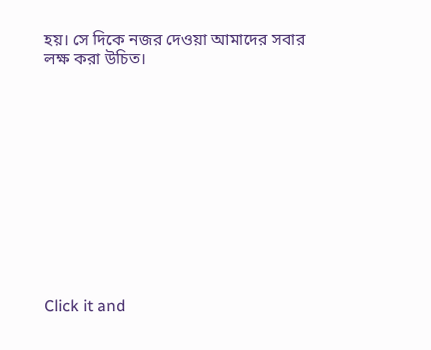হয়। সে দিকে নজর দেওয়া আমাদের সবার লক্ষ করা উচিত।












Click it and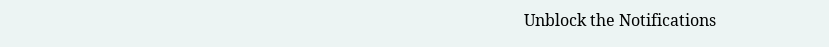Unblock the Notifications